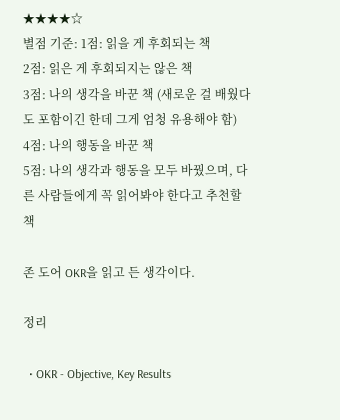★★★★☆
별점 기준: 1점: 읽을 게 후회되는 책
2점: 읽은 게 후회되지는 않은 책
3점: 나의 생각을 바꾼 책 (새로운 걸 배웠다도 포함이긴 한데 그게 엄청 유용해야 함)
4점: 나의 행동을 바꾼 책
5점: 나의 생각과 행동을 모두 바꿨으며, 다른 사람들에게 꼭 읽어봐야 한다고 추천할 책

존 도어 OKR을 읽고 든 생각이다.

정리

  • OKR - Objective, Key Results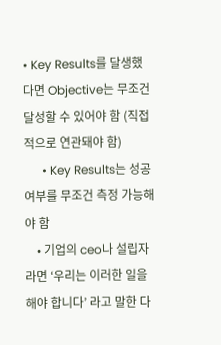• Key Results를 달생했다면 Objective는 무조건 달성할 수 있어야 함 (직접적으로 연관돼야 함)
      • Key Results는 성공 여부를 무조건 측정 가능해야 함
    • 기업의 ceo나 설립자라면 ‘우리는 이러한 일을 해야 합니다’ 라고 말한 다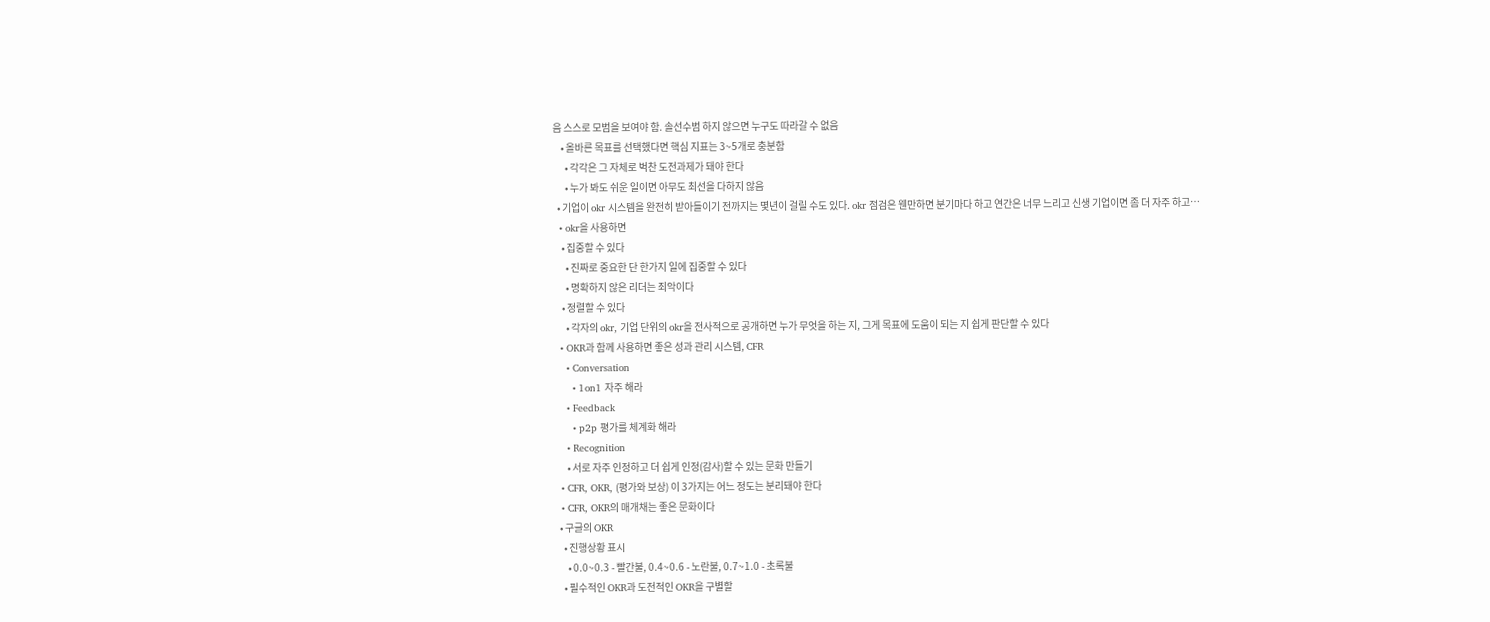음 스스로 모범을 보여야 함. 솔선수범 하지 않으면 누구도 따라갈 수 없음
    • 올바른 목표를 선택했다면 핵심 지표는 3~5개로 충분함
      • 각각은 그 자체로 벅찬 도전과제가 돼야 한다
      • 누가 봐도 쉬운 일이면 아무도 최선을 다하지 않음
  • 기업이 okr 시스템을 완전히 받아들이기 전까지는 몇년이 걸릴 수도 있다. okr 점검은 웬만하면 분기마다 하고 연간은 너무 느리고 신생 기업이면 좀 더 자주 하고…
  • okr을 사용하면
    • 집중할 수 있다
      • 진짜로 중요한 단 한가지 일에 집중할 수 있다
      • 명확하지 않은 리더는 죄악이다
    • 정렬할 수 있다
      • 각자의 okr, 기업 단위의 okr을 전사적으로 공개하면 누가 무엇을 하는 지, 그게 목표에 도움이 되는 지 쉽게 판단할 수 있다
  • OKR과 함께 사용하면 좋은 성과 관리 시스템, CFR
    • Conversation
      • 1on1 자주 해라
    • Feedback
      • p2p 평가를 체계화 해라
    • Recognition
      • 서로 자주 인정하고 더 쉽게 인정(감사)할 수 있는 문화 만들기
  • CFR, OKR, (평가와 보상) 이 3가지는 어느 정도는 분리돼야 한다
  • CFR, OKR의 매개채는 좋은 문화이다
  • 구글의 OKR
    • 진행상황 표시
      • 0.0~0.3 - 빨간불, 0.4~0.6 - 노란불, 0.7~1.0 - 초록불
    • 필수적인 OKR과 도전적인 OKR을 구별할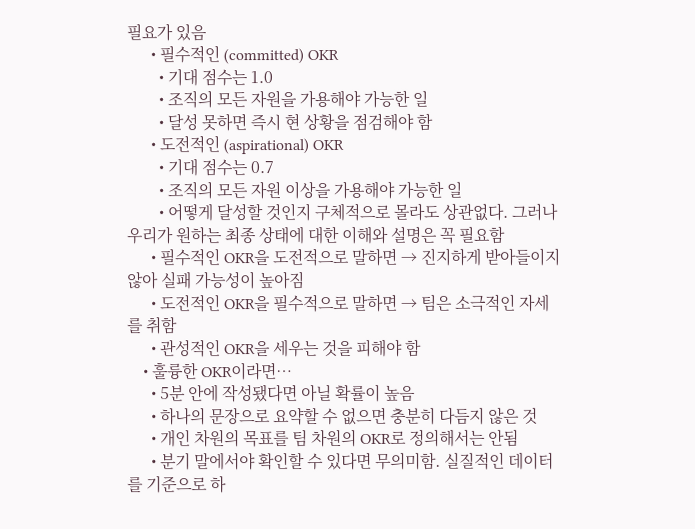필요가 있음
      • 필수적인 (committed) OKR
        • 기대 점수는 1.0
        • 조직의 모든 자원을 가용해야 가능한 일
        • 달성 못하면 즉시 현 상황을 점검해야 함
      • 도전적인 (aspirational) OKR
        • 기대 점수는 0.7
        • 조직의 모든 자원 이상을 가용해야 가능한 일
        • 어떻게 달성할 것인지 구체적으로 몰라도 상관없다. 그러나 우리가 원하는 최종 상태에 대한 이해와 설명은 꼭 필요함
      • 필수적인 OKR을 도전적으로 말하면 → 진지하게 받아들이지 않아 실패 가능성이 높아짐
      • 도전적인 OKR을 필수적으로 말하면 → 팀은 소극적인 자세를 취함
      • 관성적인 OKR을 세우는 것을 피해야 함
    • 훌륭한 OKR이라면…
      • 5분 안에 작성됐다면 아닐 확률이 높음
      • 하나의 문장으로 요약할 수 없으면 충분히 다듬지 않은 것
      • 개인 차원의 목표를 팀 차원의 OKR로 정의해서는 안됨
      • 분기 말에서야 확인할 수 있다면 무의미함. 실질적인 데이터를 기준으로 하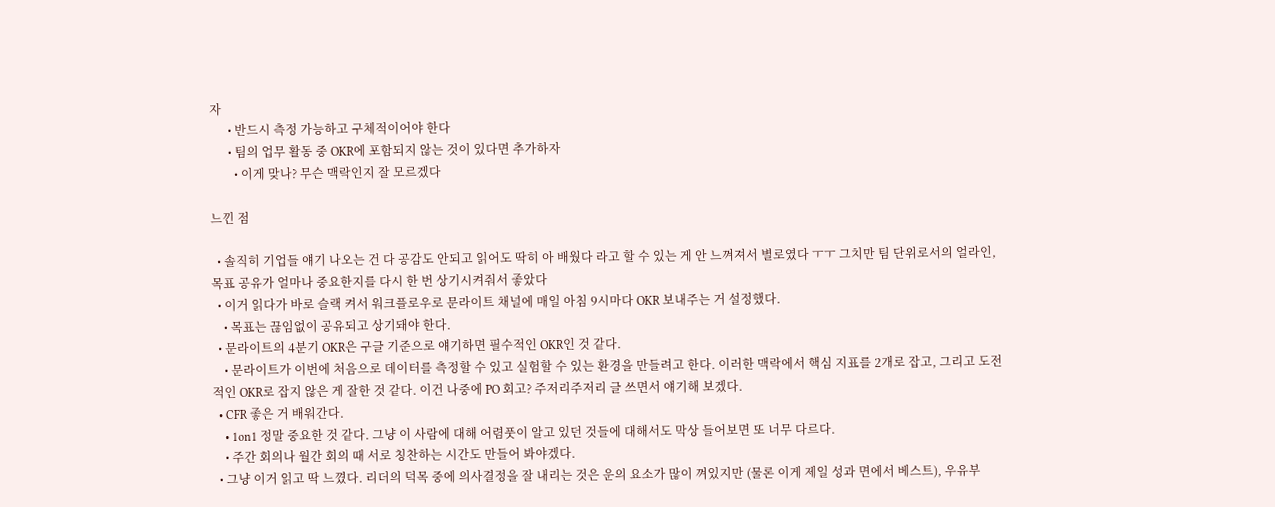자
      • 반드시 측정 가능하고 구체적이어야 한다
      • 팀의 업무 활동 중 OKR에 포함되지 않는 것이 있다면 추가하자
        • 이게 맞나? 무슨 맥락인지 잘 모르겠다

느낀 점

  • 솔직히 기업들 얘기 나오는 건 다 공감도 안되고 읽어도 딱히 아 배웠다 라고 할 수 있는 게 안 느껴져서 별로였다 ㅜㅜ 그치만 팀 단위로서의 얼라인, 목표 공유가 얼마나 중요한지를 다시 한 번 상기시켜줘서 좋았다
  • 이거 읽다가 바로 슬랙 켜서 워크플로우로 문라이트 채널에 매일 아침 9시마다 OKR 보내주는 거 설정했다.
    • 목표는 끊임없이 공유되고 상기돼야 한다.
  • 문라이트의 4분기 OKR은 구글 기준으로 얘기하면 필수적인 OKR인 것 같다.
    • 문라이트가 이번에 처음으로 데이터를 측정할 수 있고 실험할 수 있는 환경을 만들려고 한다. 이러한 맥락에서 핵심 지표를 2개로 잡고, 그리고 도전적인 OKR로 잡지 않은 게 잘한 것 같다. 이건 나중에 PO 회고? 주저리주저리 글 쓰면서 얘기해 보겠다.
  • CFR 좋은 거 배워간다.
    • 1on1 정말 중요한 것 같다. 그냥 이 사람에 대해 어렴풋이 알고 있던 것들에 대해서도 막상 들어보면 또 너무 다르다.
    • 주간 회의나 월간 회의 때 서로 칭찬하는 시간도 만들어 봐야겠다.
  • 그냥 이거 읽고 딱 느꼈다. 리더의 덕목 중에 의사결정을 잘 내리는 것은 운의 요소가 많이 껴있지만 (물론 이게 제일 성과 면에서 베스트), 우유부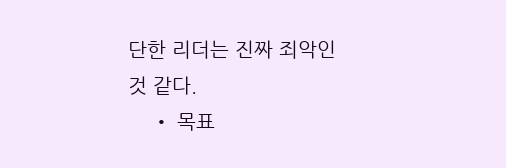단한 리더는 진짜 죄악인 것 같다.
    • 목표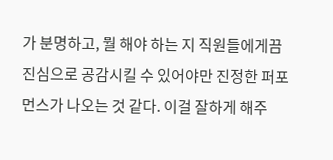가 분명하고, 뭘 해야 하는 지 직원들에게끔 진심으로 공감시킬 수 있어야만 진정한 퍼포먼스가 나오는 것 같다. 이걸 잘하게 해주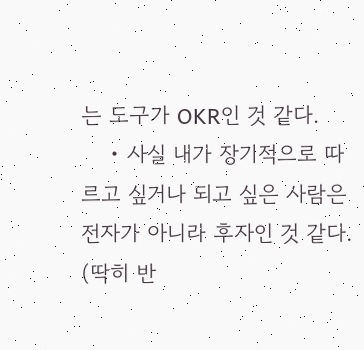는 도구가 OKR인 것 같다.
    • 사실 내가 장기적으로 따르고 싶거나 되고 싶은 사람은 전자가 아니라 후자인 것 같다. (딱히 반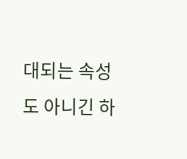대되는 속성도 아니긴 하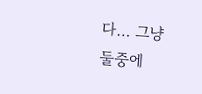다… 그냥 둘중에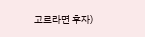고르라면 후자)